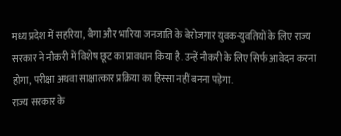मध्य प्रदेश में सहरिया, बैगा और भारिया जनजाति के बेरोजगार युवक-युवतियों के लिए राज्य सरकार ने नौकरी में विशेष छूट का प्रावधान किया है. उन्हें नौकरी के लिए सिर्फ आवेदन करना होगा, परीक्षा अथवा साक्षात्कार प्रक्रिया का हिस्सा नहीं बनना पड़ेगा.
राज्य सरकार के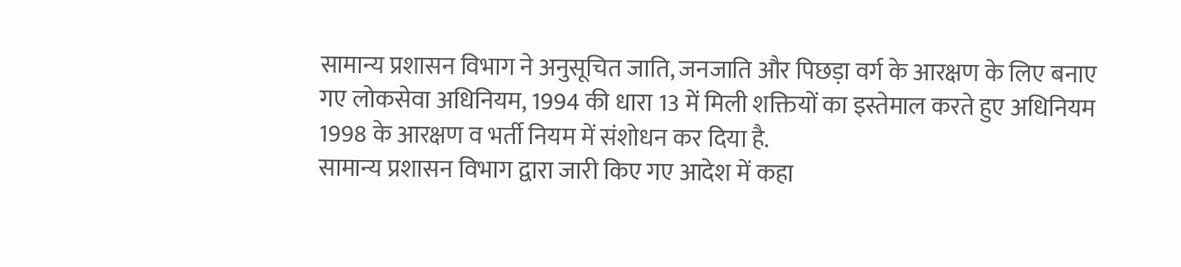सामान्य प्रशासन विभाग ने अनुसूचित जाति, जनजाति और पिछड़ा वर्ग के आरक्षण के लिए बनाए गए लोकसेवा अधिनियम, 1994 की धारा 13 में मिली शक्तियों का इस्तेमाल करते हुए अधिनियम 1998 के आरक्षण व भर्ती नियम में संशोधन कर दिया है.
सामान्य प्रशासन विभाग द्वारा जारी किए गए आदेश में कहा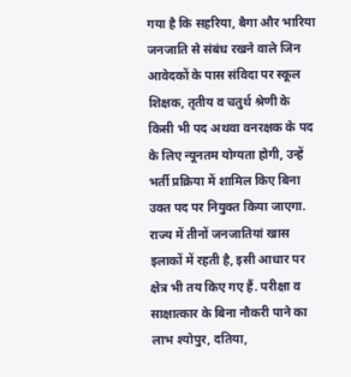गया है कि सहरिया, बैगा और भारिया जनजाति से संबंध रखने वाले जिन आवेदकों के पास संविदा पर स्कूल शिक्षक, तृतीय व चतुर्थ श्रेणी के किसी भी पद अथवा वनरक्षक के पद के लिए न्यूनतम योग्यता होगी, उन्हें भर्ती प्रक्रिया में शामिल किए बिना उक्त पद पर नियुक्त किया जाएगा.
राज्य में तीनों जनजातियां खास इलाकों में रहती है, इसी आधार पर क्षेत्र भी तय किए गए हैं. परीक्षा व साक्षात्कार के बिना नौकरी पाने का लाभ श्योपुर, दतिया,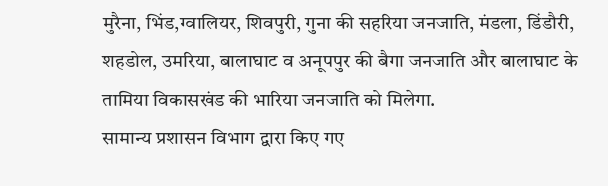मुरैना, भिंड,ग्वालियर, शिवपुरी, गुना की सहरिया जनजाति, मंडला, डिंडौरी, शहडोल, उमरिया, बालाघाट व अनूपपुर की बैगा जनजाति और बालाघाट के तामिया विकासखंड की भारिया जनजाति को मिलेगा.
सामान्य प्रशासन विभाग द्वारा किए गए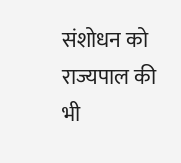संशोधन को राज्यपाल की भी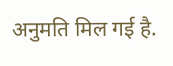अनुमति मिल गई है.